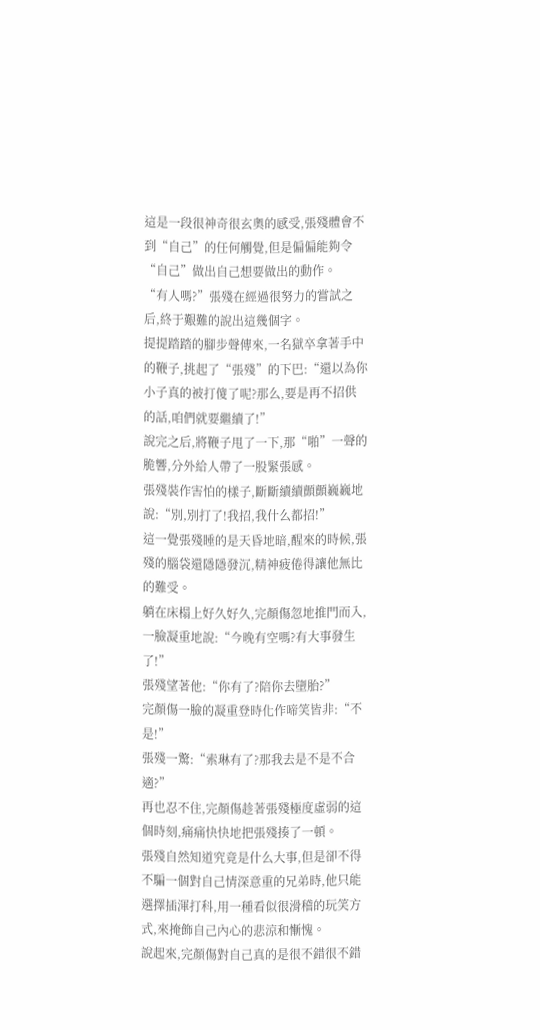這是一段很神奇很玄奧的感受,張殘體會不到“自己”的任何觸覺,但是偏偏能夠令“自己”做出自己想要做出的動作。
“有人嗎?”張殘在經過很努力的嘗試之后,終于艱難的說出這幾個字。
提提踏踏的腳步聲傳來,一名獄卒拿著手中的鞭子,挑起了“張殘”的下巴:“還以為你小子真的被打傻了呢?那么,要是再不招供的話,咱們就要繼續了!”
說完之后,將鞭子甩了一下,那“啪”一聲的脆響,分外給人帶了一股緊張感。
張殘裝作害怕的樣子,斷斷續續顫顫巍巍地說:“別,別打了!我招,我什么都招!”
這一覺張殘睡的是天昏地暗,醒來的時候,張殘的腦袋還隱隱發沉,精神疲倦得讓他無比的難受。
躺在床榻上好久好久,完顏傷忽地推門而入,一臉凝重地說:“今晚有空嗎?有大事發生了!”
張殘望著他:“你有了?陪你去墮胎?”
完顏傷一臉的凝重登時化作啼笑皆非:“不是!”
張殘一驚:“索琳有了?那我去是不是不合適?”
再也忍不住,完顏傷趁著張殘極度虛弱的這個時刻,痛痛快快地把張殘揍了一頓。
張殘自然知道究竟是什么大事,但是卻不得不騙一個對自己情深意重的兄弟時,他只能選擇插渾打科,用一種看似很滑稽的玩笑方式,來掩飾自己內心的悲涼和慚愧。
說起來,完顏傷對自己真的是很不錯很不錯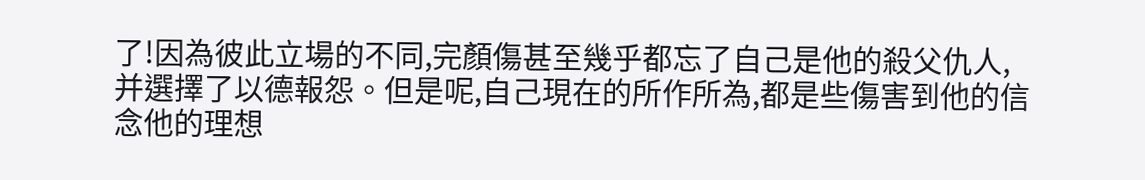了!因為彼此立場的不同,完顏傷甚至幾乎都忘了自己是他的殺父仇人,并選擇了以德報怨。但是呢,自己現在的所作所為,都是些傷害到他的信念他的理想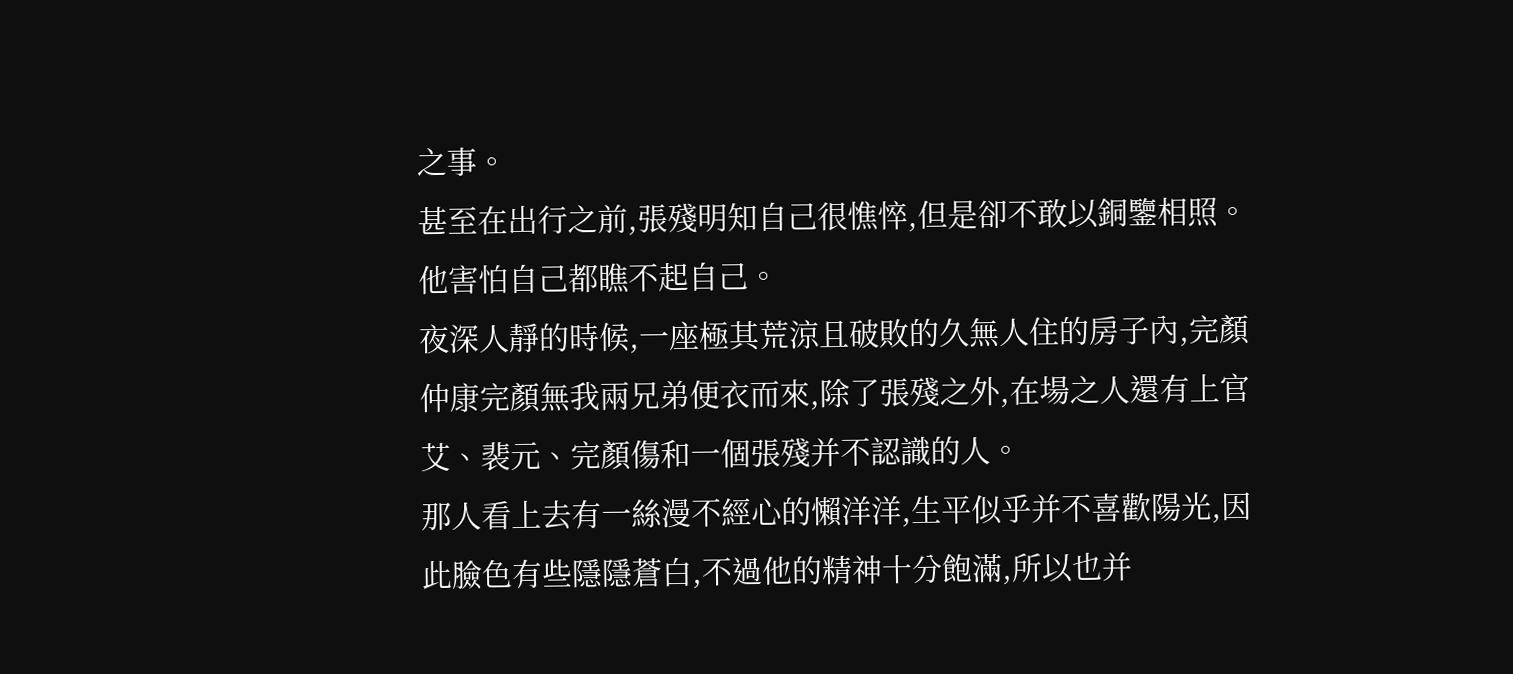之事。
甚至在出行之前,張殘明知自己很憔悴,但是卻不敢以銅鑒相照。
他害怕自己都瞧不起自己。
夜深人靜的時候,一座極其荒涼且破敗的久無人住的房子內,完顏仲康完顏無我兩兄弟便衣而來,除了張殘之外,在場之人還有上官艾、裴元、完顏傷和一個張殘并不認識的人。
那人看上去有一絲漫不經心的懶洋洋,生平似乎并不喜歡陽光,因此臉色有些隱隱蒼白,不過他的精神十分飽滿,所以也并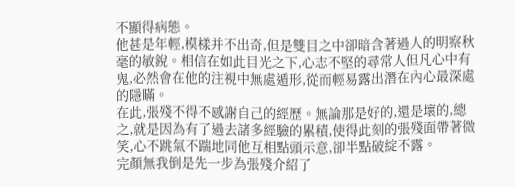不顯得病態。
他甚是年輕,模樣并不出奇,但是雙目之中卻暗含著過人的明察秋毫的敏銳。相信在如此目光之下,心志不堅的尋常人但凡心中有鬼,必然會在他的注視中無處遁形,從而輕易露出潛在內心最深處的隱瞞。
在此,張殘不得不感謝自己的經歷。無論那是好的,還是壞的,總之,就是因為有了過去諸多經驗的累積,使得此刻的張殘面帶著微笑,心不跳氣不踹地同他互相點頭示意,卻半點破綻不露。
完顏無我倒是先一步為張殘介紹了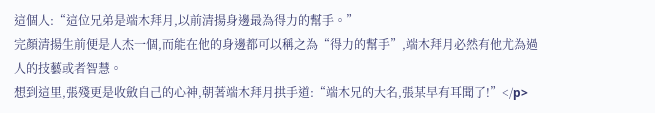這個人:“這位兄弟是端木拜月,以前清揚身邊最為得力的幫手。”
完顏清揚生前便是人杰一個,而能在他的身邊都可以稱之為“得力的幫手”,端木拜月必然有他尤為過人的技藝或者智慧。
想到這里,張殘更是收斂自己的心神,朝著端木拜月拱手道:“端木兄的大名,張某早有耳聞了!”</p>